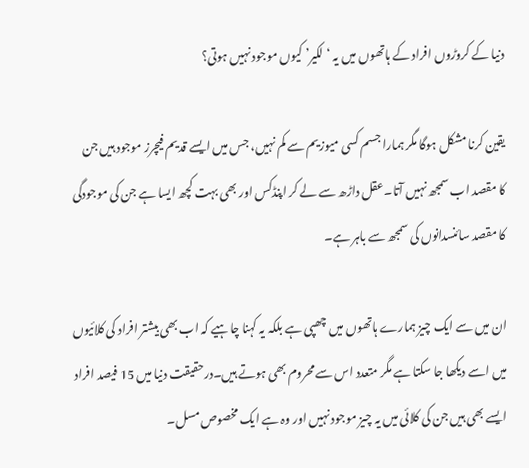دنیا کے کروڑوں افراد کے ہاتھوں میں یہ ‘لکیر’ کیوں موجود نہیں ہوتی؟

یقین کرنا مشکل ہوگا مگر ہمارا جسم کسی میوزیم سے کم نہیں، جس میں ایسے قدیم فیچرز موجود ہیں جن کا مقصد اب سمجھ نہیں آتا۔عقل داڑھ سے لے کر اپنڈکس اور بھی بہت کچھ ایسا ہے جن کی موجودگی کا مقصد سائنسدانوں کی سمجھ سے باہر ہے۔

ان میں سے ایک چیز ہمارے ہاتھوں میں چھپی ہے بلکہ یہ کہنا چاہیے کہ اب بھی بیشتر افراد کی کلائیوں میں اسے دیکھا جا سکتا ہے مگر متعدد اس سے محروم بھی ہوتے ہیں۔درحقیقت دنیا میں 15 فیصد افراد ایسے بھی ہیں جن کی کلائی میں یہ چیز موجود نہیں اور وہ ہے ایک مخصوص مسل۔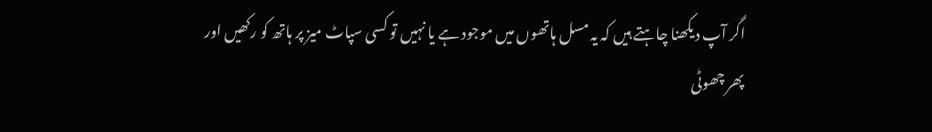اگر آپ دیکھنا چاہتے ہیں کہ یہ مسل ہاتھوں میں موجود ہے یا نہیں تو کسی سپاٹ میز پر ہاتھ کو رکھیں اور پھر چھوٹی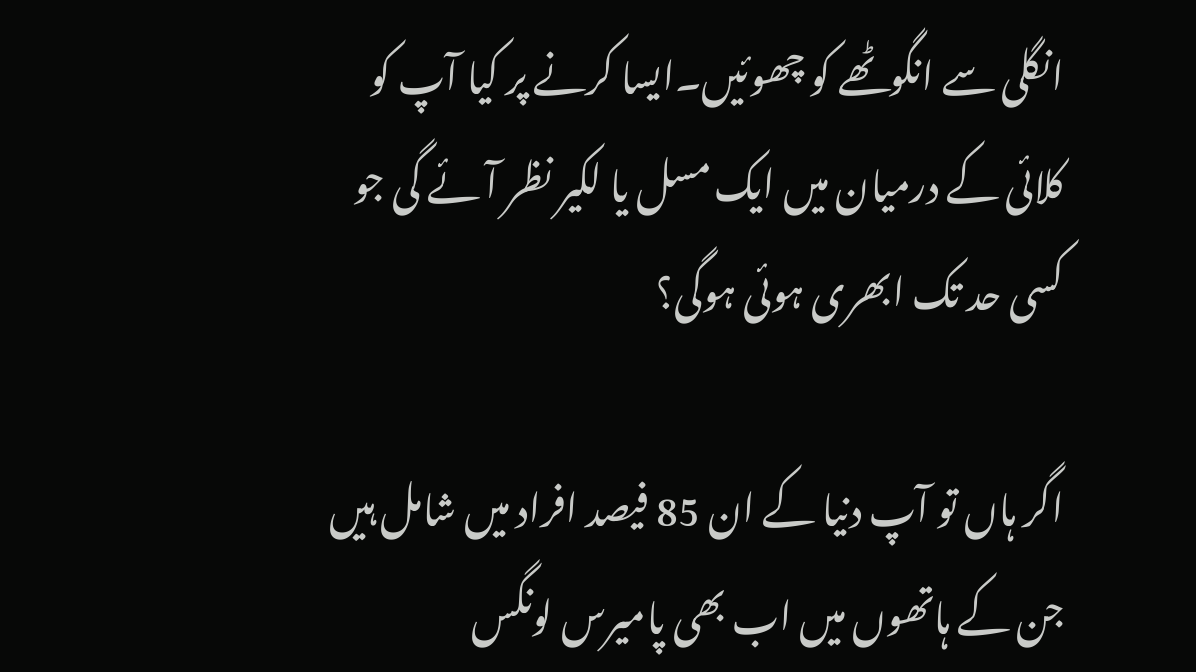انگلی سے انگوٹھے کو چھوئیں۔ایسا کرنے پر کیا آپ کو کلائی کے درمیان میں ایک مسل یا لکیر نظر آئے گی جو کسی حد تک ابھری ہوئی ہوگی؟

اگر ہاں تو آپ دنیا کے ان 85 فیصد افراد میں شامل ہیں جن کے ہاتھوں میں اب بھی پامیرس لونگس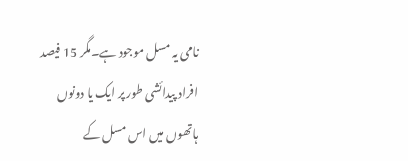نامی یہ مسل موجود ہے۔مگر 15 فیصد افراد پیدائشی طور پر ایک یا دونوں ہاتھوں میں اس مسل کے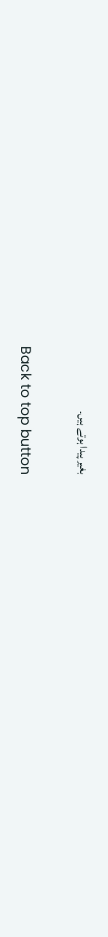بغیر پیدا ہوتے ہیں۔

Back to top button